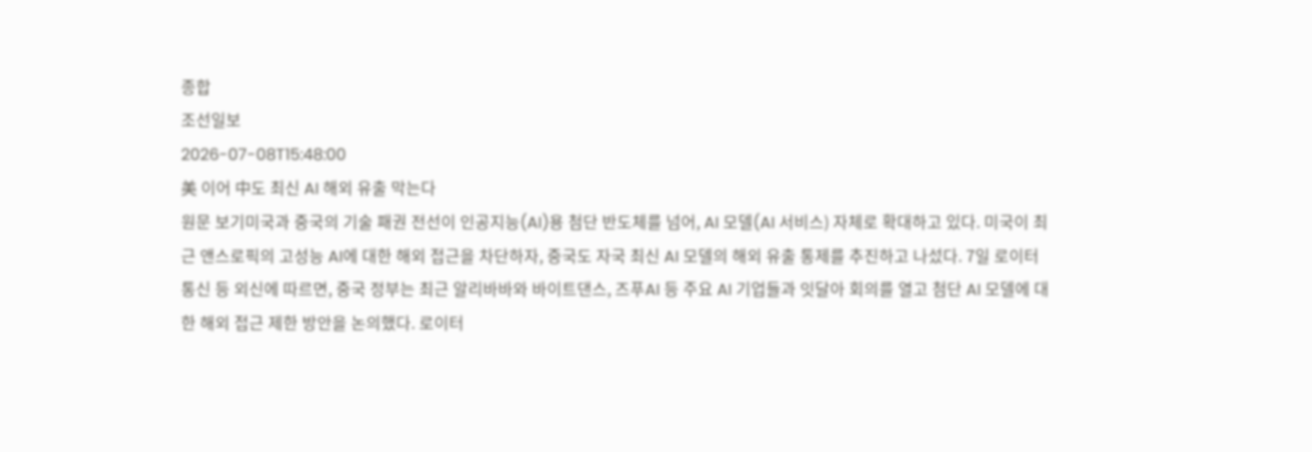종합
조선일보
2026-07-08T15:48:00
美 이어 中도 최신 AI 해외 유출 막는다
원문 보기미국과 중국의 기술 패권 전선이 인공지능(AI)용 첨단 반도체를 넘어, AI 모델(AI 서비스) 자체로 확대하고 있다. 미국이 최근 앤스로픽의 고성능 AI에 대한 해외 접근을 차단하자, 중국도 자국 최신 AI 모델의 해외 유출 통제를 추진하고 나섰다. 7일 로이터통신 등 외신에 따르면, 중국 정부는 최근 알리바바와 바이트댄스, 즈푸AI 등 주요 AI 기업들과 잇달아 회의를 열고 첨단 AI 모델에 대한 해외 접근 제한 방안을 논의했다. 로이터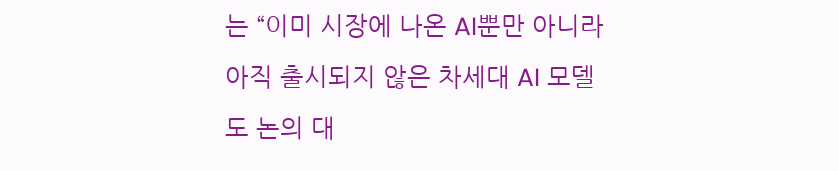는 “이미 시장에 나온 AI뿐만 아니라 아직 출시되지 않은 차세대 AI 모델도 논의 대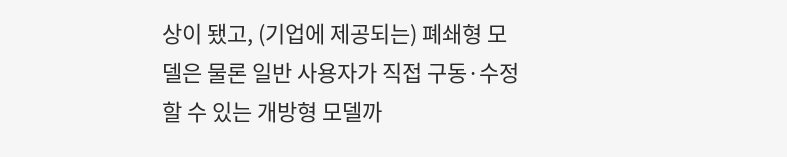상이 됐고, (기업에 제공되는) 폐쇄형 모델은 물론 일반 사용자가 직접 구동·수정할 수 있는 개방형 모델까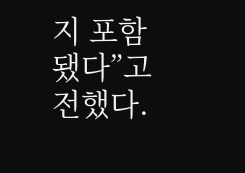지 포함됐다”고 전했다.